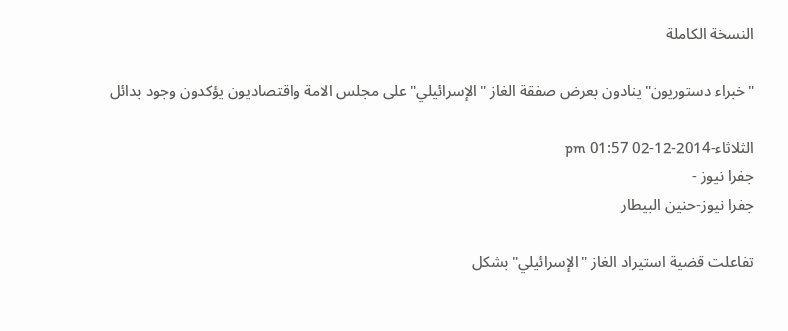النسخة الكاملة

"خبراء دستوريون"ينادون بعرض صفقة الغاز "الإسرائيلي" على مجلس الامة واقتصاديون يؤكدون وجود بدائل

الثلاثاء-2014-12-02 01:57 pm
جفرا نيوز -
جفرا نيوز-حنين البيطار

تفاعلت قضية استيراد الغاز "الإسرائيلي"بشكل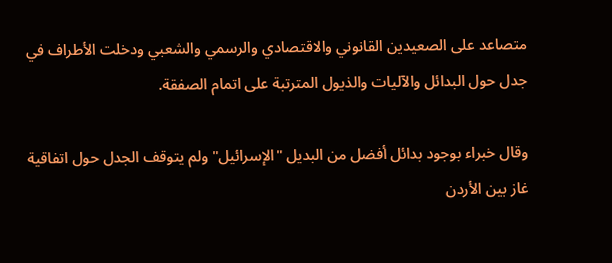متصاعد على الصعيدين القانوني والاقتصادي والرسمي والشعبي ودخلت الأطراف في جدل حول البدائل والآليات والذيول المترتبة على اتمام الصفقة.

وقال خبراء بوجود بدائل أفضل من البديل "الإسرائيل" ولم يتوقف الجدل حول اتفاقية غاز بين الأردن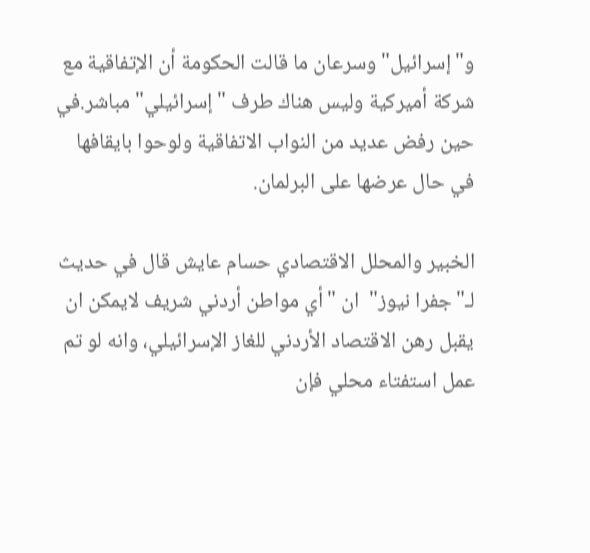و"إسرائيل"وسرعان ما قالت الحكومة أن الإتفاقية مع شركة أميركية وليس هناك طرف "إسرائيلي" مباشر.في حين رفض عديد من النواب الاتفاقية ولوحوا بايقافها في حال عرضها على البرلمان.

الخبير والمحلل الاقتصادي حسام عايش قال في حديث لـ"جفرا نيوز"  ان "أي مواطن أردني شريف لايمكن ان يقبل رهن الاقتصاد الأردني للغاز الإسرائيلي، وانه لو تم عمل استفتاء محلي فإن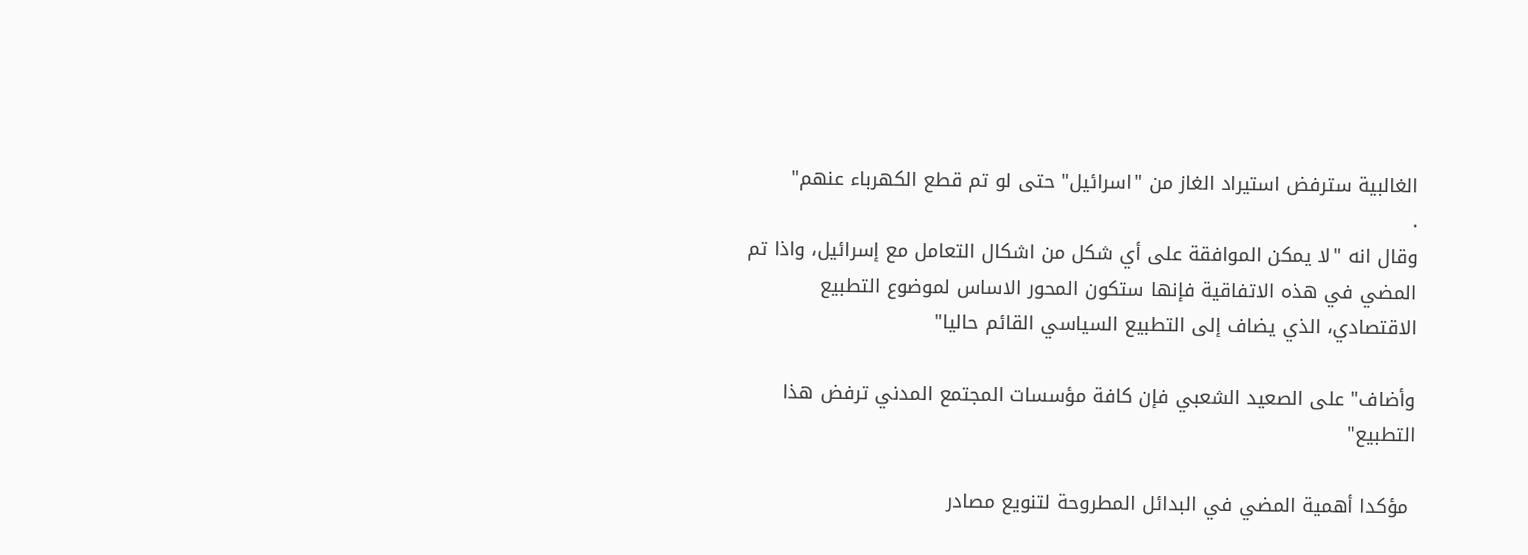الغالبية سترفض استيراد الغاز من "اسرائيل" حتى لو تم قطع الكهرباء عنهم"
.
وقال انه "لا يمكن الموافقة على أي شكل من اشكال التعامل مع إسرائيل، واذا تم المضي في هذه الاتفاقية فإنها ستكون المحور الاساس لموضوع التطبيع الاقتصادي، الذي يضاف إلى التطبيع السياسي القائم حاليا"

وأضاف" على الصعيد الشعبي فإن كافة مؤسسات المجتمع المدني ترفض هذا التطبيع"

 مؤكدا أهمية المضي في البدائل المطروحة لتنويع مصادر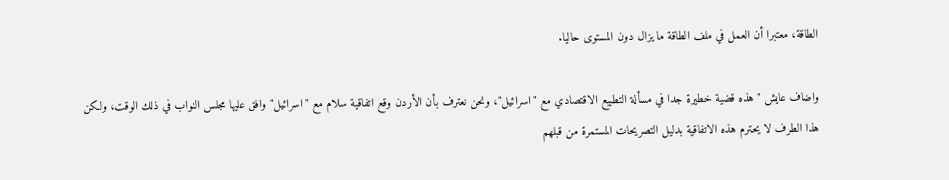الطاقة، معتبرا أن العمل في ملف الطاقة ما يزال دون المستوى حاليا.

واضاف عايش "هذه قضية خطيرة جدا في مسألة التطبيع الاقتصادي مع "اسرائيل"، ونحن نعترف بأن الأردن وقع اتفاقية سلام مع "اسرائيل" وافق عليها مجلس النواب في ذلك الوقت، ولكن هذا الطرف لا يحترم هذه الاتفاقية بدليل التصريحات المستمرة من قبلهم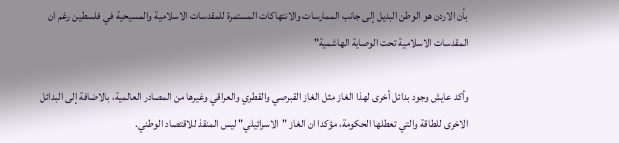بأن الاردن هو الوطن البديل إلى جانب الممارسات والانتهاكات المستمرة للمقدسات الاسلامية والمسيحية في فلسطين رغم ان المقدسات الاسلامية تحت الوصاية الهاشمية"

وأكد عايش وجود بدائل أخرى لهذا الغاز مثل الغاز القبرصي والقطري والعراقي وغيرها من المصادر العالمية، بالاضافة إلى البدائل الاخرى للطاقة والتي تعطلها الحكومة، مؤكدا ان الغاز "الاسرائيلي" ليس المنقذ للاقتصاد الوطني.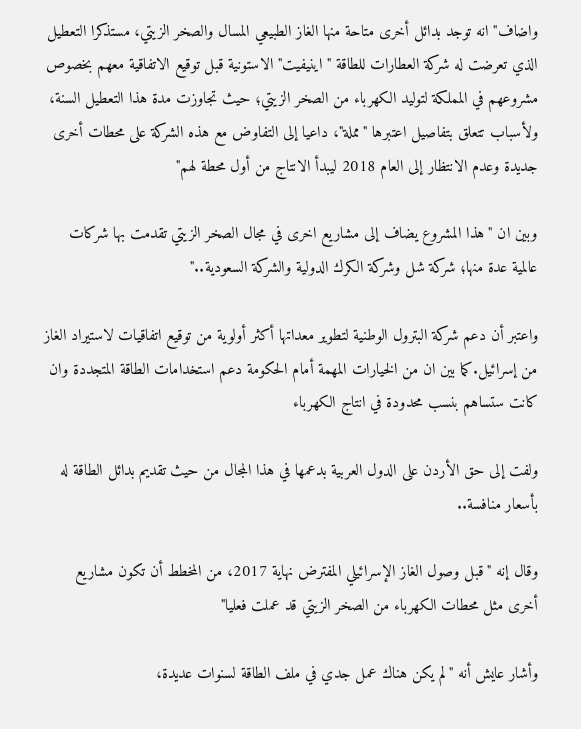واضاف" انه توجد بدائل أخرى متاحة منها الغاز الطبيعي المسال والصخر الزيتي، مستذكرا التعطيل الذي تعرضت له شركة العطارات للطاقة "اينيفيت" الاستونية قبل توقيع الاتفاقية معهم بخصوص مشروعهم في المملكة لتوليد الكهرباء من الصخر الزيتي؛ حيث تجاوزت مدة هذا التعطيل السنة، ولأسباب تتعلق بتفاصيل اعتبرها "مملة"، داعيا إلى التفاوض مع هذه الشركة على محطات أخرى جديدة وعدم الانتظار إلى العام 2018 ليبدأ الانتاج من أول محطة لهم"

وبين ان "هذا المشروع يضاف إلى مشاريع اخرى في مجال الصخر الزيتي تقدمت بها شركات عالمية عدة منها؛ شركة شل وشركة الكرك الدولية والشركة السعودية.."

واعتبر أن دعم شركة البترول الوطنية لتطوير معداتها أكثر أولوية من توقيع اتفاقيات لاستيراد الغاز من إسرائيل.كما بين ان من الخيارات المهمة أمام الحكومة دعم استخدامات الطاقة المتجددة وان كانت ستساهم بنسب محدودة في انتاج الكهرباء

ولفت إلى حق الأردن على الدول العربية بدعمها في هذا المجال من حيث تقديم بدائل الطاقة له بأسعار منافسة..

وقال إنه "قبل وصول الغاز الإسرائيلي المفترض نهاية 2017، من المخطط أن تكون مشاريع أخرى مثل محطات الكهرباء من الصخر الزيتي قد عملت فعليا"

وأشار عايش أنه "لم يكن هناك عمل جدي في ملف الطاقة لسنوات عديدة،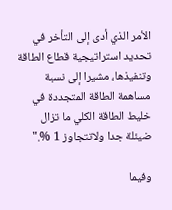الأمر الذي أدى إلى التأخر في تحديد استراتيجية قطاع الطاقة وتنفيذها، مشيرا إلى نسبة مساهمة الطاقة المتجددة في خليط الطاقة الكلي ما تزال ضيئلة جدا ولاتتجاوز 1 %."

وفيما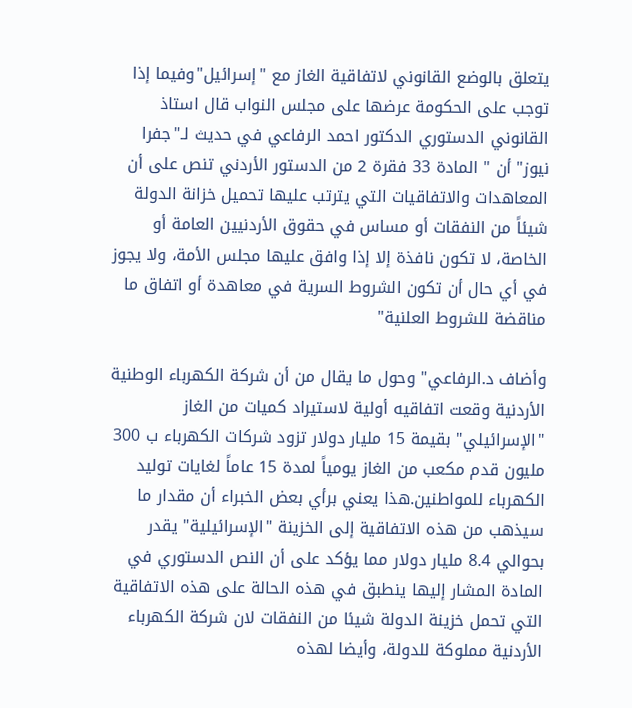يتعلق بالوضع القانوني لاتفاقية الغاز مع "إسرائيل"وفيما إذا توجب على الحكومة عرضها على مجلس النواب قال استاذ القانوني الدستوري الدكتور احمد الرفاعي في حديث لـ"جفرا نيوز" أن " المادة 33 فقرة 2 من الدستور الأردني تنص على أن المعاهدات والاتفاقيات التي يترتب عليها تحميل خزانة الدولة شيئاً من النفقات أو مساس في حقوق الأردنيين العامة أو الخاصة، لا تكون نافذة إلا إذا وافق عليها مجلس الأمة، ولا يجوز في أي حال أن تكون الشروط السرية في معاهدة أو اتفاق ما مناقضة للشروط العلنية"

وأضاف د.الرفاعي" وحول ما يقال من أن شركة الكهرباء الوطنية الأردنية وقعت اتفاقيه أولية لاستيراد كميات من الغاز "الإسرائيلي" بقيمة 15 مليار دولار تزود شركات الكهرباء ب 300 مليون قدم مكعب من الغاز يومياً لمدة 15 عاماً لغايات توليد الكهرباء للمواطنين.هذا يعني برأي بعض الخبراء أن مقدار ما سيذهب من هذه الاتفاقية إلى الخزينة "الإسرائيلية" يقدر بحوالي 8.4 مليار دولار مما يؤكد على أن النص الدستوري في المادة المشار إليها ينطبق في هذه الحالة على هذه الاتفاقية التي تحمل خزينة الدولة شيئا من النفقات لان شركة الكهرباء الأردنية مملوكة للدولة، وأيضا لهذه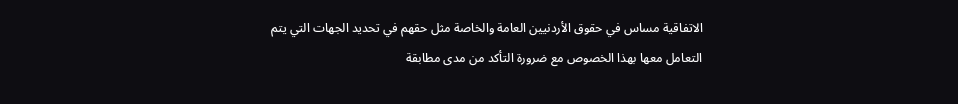الاتفاقية مساس في حقوق الأردنيين العامة والخاصة مثل حقهم في تحديد الجهات التي يتم التعامل معها بهذا الخصوص مع ضرورة التأكد من مدى مطابقة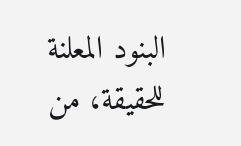البنود المعلنة للحقيقة، من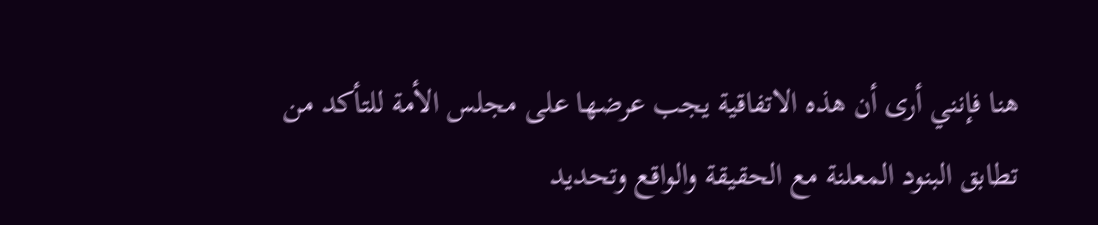هنا فإنني أرى أن هذه الاتفاقية يجب عرضها على مجلس الأمة للتأكد من تطابق البنود المعلنة مع الحقيقة والواقع وتحديد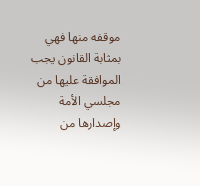موقفه منها فهي بمثابة القانون يجب الموافقة عليها من مجلسي الأمة وإصدارها من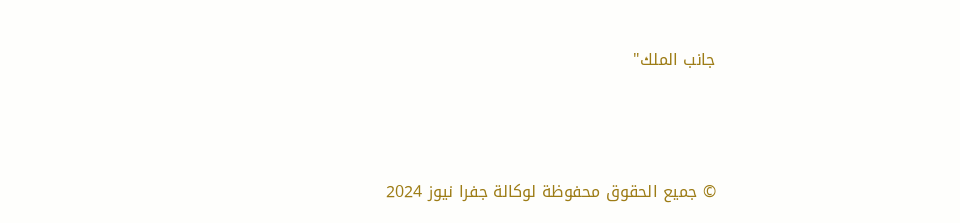جانب الملك"



© جميع الحقوق محفوظة لوكالة جفرا نيوز 2024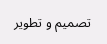تصميم و تطوير